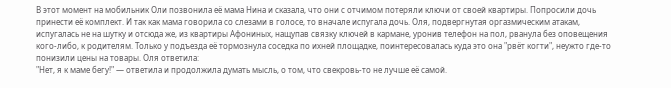В этот момент на мобильник Оли позвонила её мама Нина и сказала, что они с отчимом потеряли ключи от своей квартиры. Попросили дочь принести её комплект. И так как мама говорила со слезами в голосе, то вначале испугала дочь. Оля, подвергнутая оргазмическим атакам, испугалась не на шутку и отсюда же, из квартиры Афониных, нащупав связку ключей в кармане, уронив телефон на пол, рванула без оповещения кого-либо, к родителям. Только у подъезда её тормознула соседка по ихней площадке, поинтересовалась куда это она "рвёт когти", неужто где-то понизили цены на товары. Оля ответила:
"Нет, я к маме бегу!" — ответила и продолжила думать мысль, о том, что свекровь-то не лучше её самой.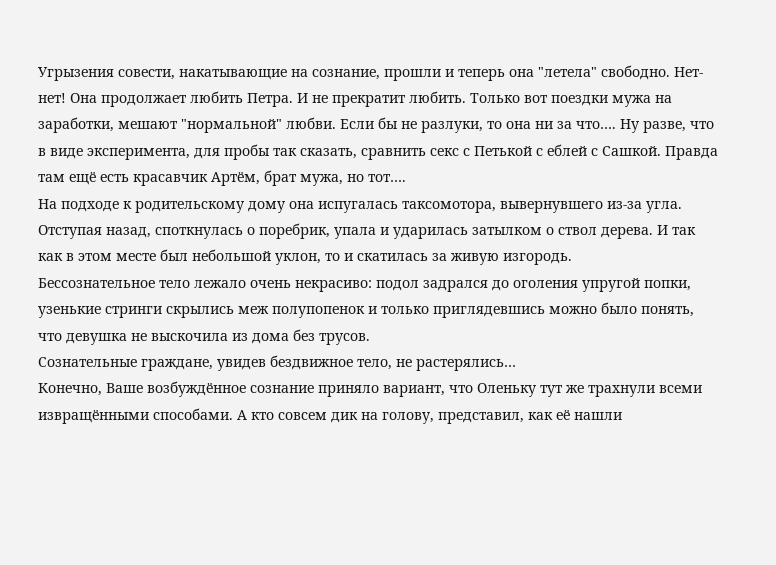Угрызения совести, накатывающие на сознание, прошли и теперь она "летела" свободно. Нет-нет! Она продолжает любить Петра. И не прекратит любить. Только вот поездки мужа на заработки, мешают "нормальной" любви. Если бы не разлуки, то она ни за что…. Ну разве, что в виде эксперимента, для пробы так сказать, сравнить секс с Петькой с еблей с Сашкой. Правда там ещё есть красавчик Артём, брат мужа, но тот….
На подходе к родительскому дому она испугалась таксомотора, вывернувшего из-за угла. Отступая назад, споткнулась о поребрик, упала и ударилась затылком о ствол дерева. И так как в этом месте был небольшой уклон, то и скатилась за живую изгородь.
Бессознательное тело лежало очень некрасиво: подол задрался до оголения упругой попки, узенькие стринги скрылись меж полупопенок и только приглядевшись можно было понять, что девушка не выскочила из дома без трусов.
Сознательные граждане, увидев бездвижное тело, не растерялись…
Конечно, Ваше возбуждённое сознание приняло вариант, что Оленьку тут же трахнули всеми извращёнными способами. А кто совсем дик на голову, представил, как её нашли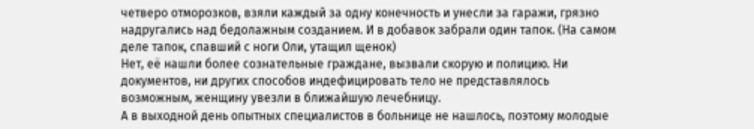четверо отморозков, взяли каждый за одну конечность и унесли за гаражи, грязно надругались над бедолажным созданием. И в добавок забрали один тапок. (На самом деле тапок, спавший с ноги Оли, утащил щенок)
Нет, её нашли более сознательные граждане, вызвали скорую и полицию. Ни документов, ни других способов индефицировать тело не представлялось возможным, женщину увезли в ближайшую лечебницу.
А в выходной день опытных специалистов в больнице не нашлось, поэтому молодые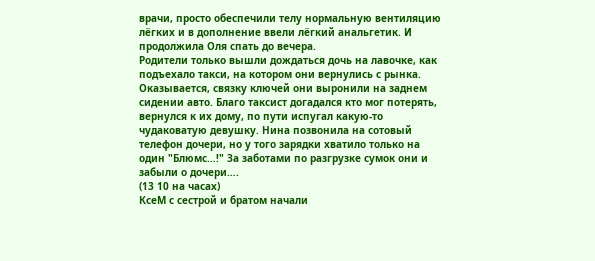врачи, просто обеспечили телу нормальную вентиляцию лёгких и в дополнение ввели лёгкий анальгетик. И продолжила Оля спать до вечера.
Родители только вышли дождаться дочь на лавочке, как подъехало такси, на котором они вернулись с рынка. Оказывается, связку ключей они выронили на заднем сидении авто. Благо таксист догадался кто мог потерять, вернулся к их дому, по пути испугал какую-то чудаковатую девушку. Нина позвонила на сотовый телефон дочери, но у того зарядки хватило только на один "Блюмс…!" За заботами по разгрузке сумок они и забыли о дочери….
(13 10 на часах)
КсеМ с сестрой и братом начали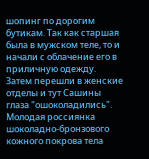шопинг по дорогим бутикам. Так как старшая была в мужском теле, то и начали с облачение его в приличную одежду.
Затем перешли в женские отделы и тут Сашины глаза "ошоколадились". Молодая россиянка шоколадно-бронзового кожного покрова тела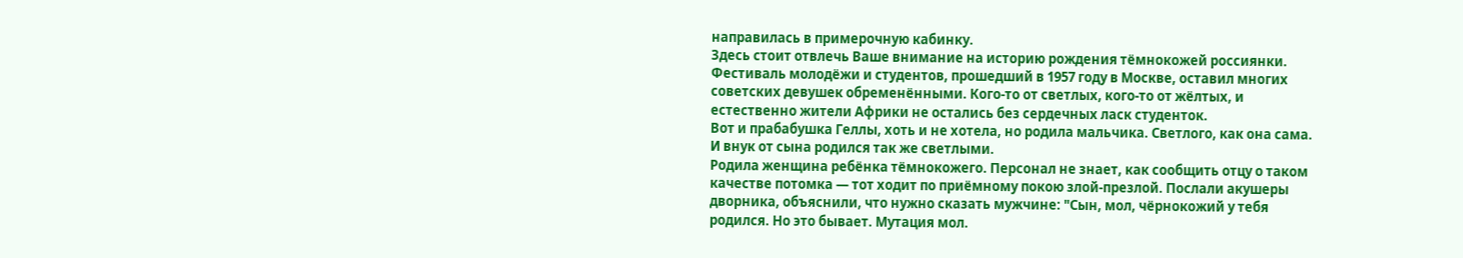направилась в примерочную кабинку.
Здесь стоит отвлечь Ваше внимание на историю рождения тёмнокожей россиянки.
Фестиваль молодёжи и студентов, прошедший в 1957 году в Москве, оставил многих советских девушек обременёнными. Кого-то от светлых, кого-то от жёлтых, и естественно жители Африки не остались без сердечных ласк студенток.
Вот и прабабушка Геллы, хоть и не хотела, но родила мальчика. Светлого, как она сама. И внук от сына родился так же светлыми.
Родила женщина ребёнка тёмнокожего. Персонал не знает, как сообщить отцу о таком качестве потомка — тот ходит по приёмному покою злой-презлой. Послали акушеры дворника, объяснили, что нужно сказать мужчине: "Сын, мол, чёрнокожий у тебя родился. Но это бывает. Мутация мол.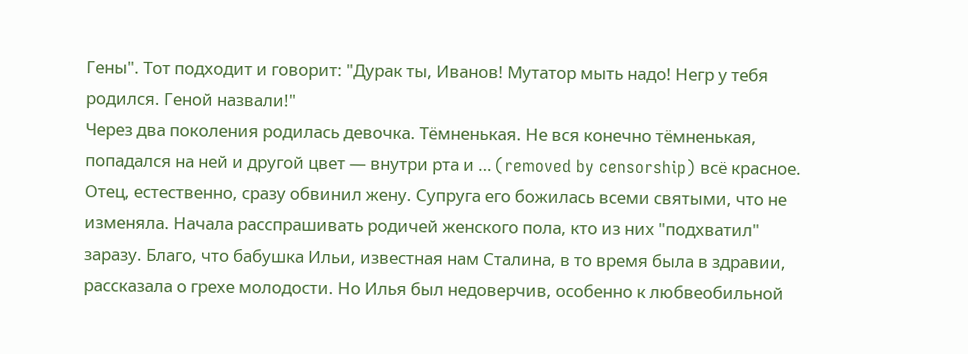Гены". Тот подходит и говорит: "Дурак ты, Иванов! Мутатор мыть надо! Негр у тебя родился. Геной назвали!"
Через два поколения родилась девочка. Тёмненькая. Не вся конечно тёмненькая, попадался на ней и другой цвет — внутри рта и … (removed by censorship) всё красное.
Отец, естественно, сразу обвинил жену. Супруга его божилась всеми святыми, что не изменяла. Начала расспрашивать родичей женского пола, кто из них "подхватил" заразу. Благо, что бабушка Ильи, известная нам Сталина, в то время была в здравии, рассказала о грехе молодости. Но Илья был недоверчив, особенно к любвеобильной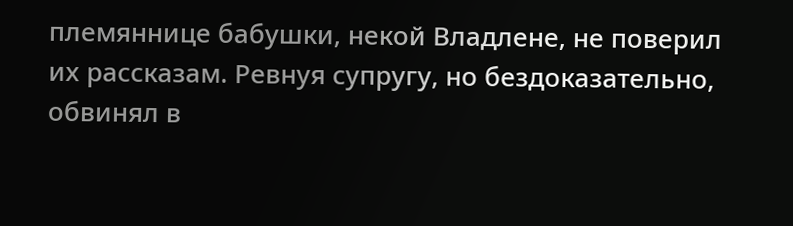племяннице бабушки, некой Владлене, не поверил их рассказам. Ревнуя супругу, но бездоказательно, обвинял в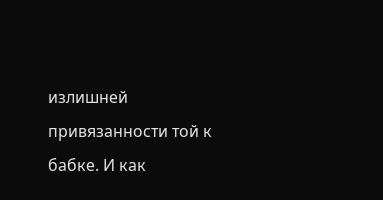излишней привязанности той к бабке. И как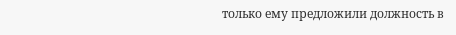только ему предложили должность в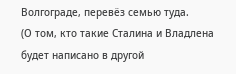Волгограде, перевёз семью туда.
(О том, кто такие Сталина и Владлена будет написано в другой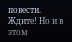повести. Ждите! Но и в этом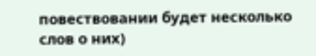повествовании будет несколько слов о них)